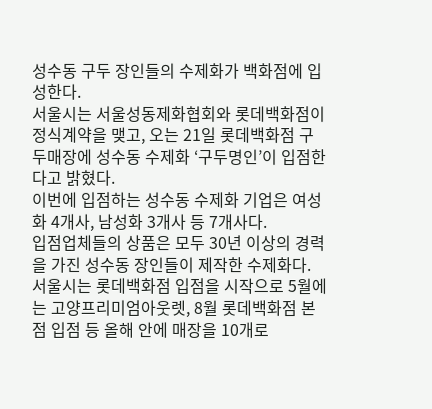성수동 구두 장인들의 수제화가 백화점에 입성한다.
서울시는 서울성동제화협회와 롯데백화점이 정식계약을 맺고, 오는 21일 롯데백화점 구두매장에 성수동 수제화 ‘구두명인’이 입점한다고 밝혔다.
이번에 입점하는 성수동 수제화 기업은 여성화 4개사, 남성화 3개사 등 7개사다.
입점업체들의 상품은 모두 30년 이상의 경력을 가진 성수동 장인들이 제작한 수제화다.
서울시는 롯데백화점 입점을 시작으로 5월에는 고양프리미엄아웃렛, 8월 롯데백화점 본점 입점 등 올해 안에 매장을 10개로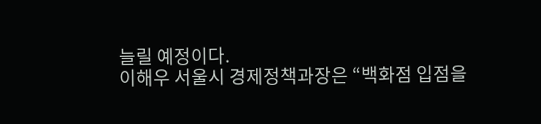늘릴 예정이다.
이해우 서울시 경제정책과장은 “백화점 입점을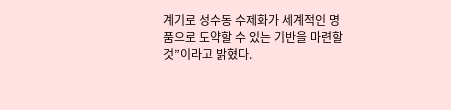계기로 성수동 수제화가 세계적인 명품으로 도약할 수 있는 기반을 마련할 것”이라고 밝혔다.